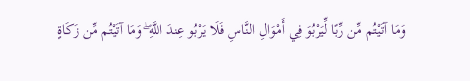وَمَا آتَيْتُم مِّن رِّبًا لِّيَرْبُوَ فِي أَمْوَالِ النَّاسِ فَلَا يَرْبُو عِندَ اللَّهِ ۖ وَمَا آتَيْتُم مِّن زَكَاةٍ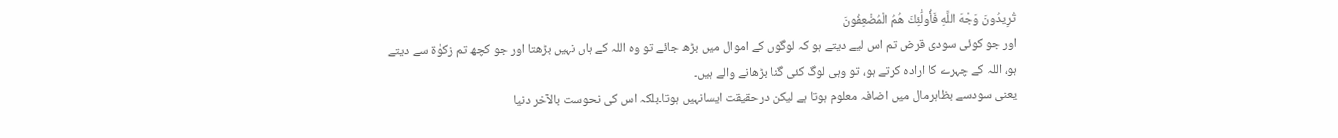تُرِيدُونَ وَجْهَ اللَّهِ فَأُولَٰئِكَ هُمُ الْمُضْعِفُونَ
اور جو کوئی سودی قرض تم اس لیے دیتے ہو کہ لوگوں کے اموال میں بڑھ جائے تو وہ اللہ کے ہاں نہیں بڑھتا اور جو کچھ تم زکوٰۃ سے دیتے ہو، اللہ کے چہرے کا ارادہ کرتے ہو، تو وہی لوگ کئی گنا بڑھانے والے ہیں۔
یعنی سودسے بظاہرمال میں اضافہ معلوم ہوتا ہے لیکن درحقیقت ایسانہیں ہوتا۔بلکہ اس کی نحوست بالآخر دنیا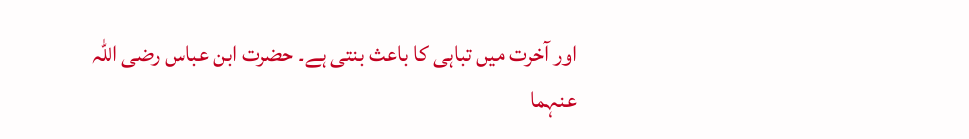اور آخرت میں تباہی کا باعث بنتی ہے۔ حضرت ابن عباس رضی اللہ عنہما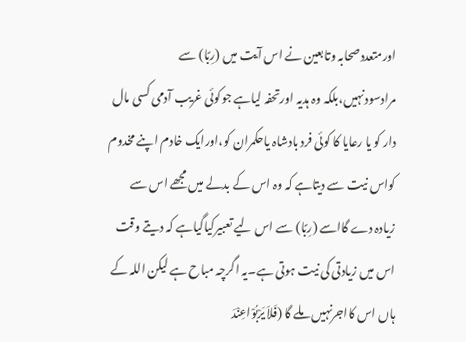اورمتعددصحابہ وتابعین نے اس آیت میں (رِبًا) سے مرادسودنہیں،بلکہ وہ ہدیہ اورتحفہ لیاہے جوکوئی غریب آدمی کسی مال دار کو یا رعایا کا کوئی فرد بادشاہ یاحکمران کو،اورایک خادم اپنے مخدوم کواس نیت سے دیتاہے کہ وہ اس کے بدلے میں مجھے اس سے زیادہ دے گااسے (رِبًا) سے اس لیے تعبیرکیاگیاہے کہ دیتے وقت اس میں زیادتی کی نیت ہوتی ہے۔یہ اگرچہ مباح ہے لیکن اللہ کے ہاں اس کااجرنہیں ملے گا (فَلاَ یَرْبُوْاعِنْدَ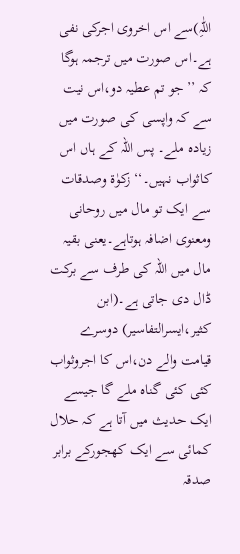اللّٰہِ)سے اس اخروی اجرکی نفی ہے۔اس صورت میں ترجمہ ہوگا کہ ’’جو تم عطیہ دو،اس نیت سے کہ واپسی کی صورت میں زیادہ ملے۔ پس اللہ کے ہاں اس کاثواب نہیں۔‘‘ زکوٰۃ وصدقات سے ایک تو مال میں روحانی ومعنوی اضافہ ہوتاہے۔یعنی بقیہ مال میں اللہ کی طرف سے برکت ڈال دی جاتی ہے۔(ابن کثیر،ایسرالتفاسیر) دوسرے قیامت والے دن،اس کا اجروثواب کئی کئی گناہ ملے گا جیسے ایک حدیث میں آتا ہے کہ حلال کمائی سے ایک کھجورکے برابر صدقہ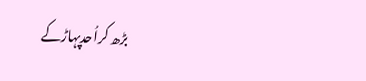بڑھ کراُحدپہاڑکے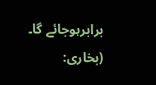برابرہوجائے گا۔ (بخاری: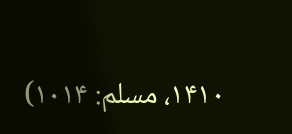۱۴۱۰، مسلم: ۱۰۱۴)